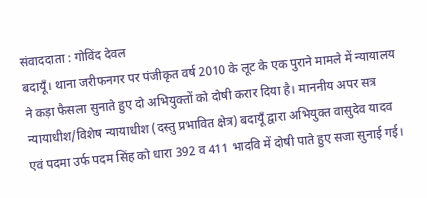संवाददाता : गोविंद देवल
बदायूँ। थाना जरीफनगर पर पंजीकृत वर्ष 2010 के लूट के एक पुराने मामले में न्यायालय ने कड़ा फैसला सुनाते हुए दो अभियुक्तों को दोषी करार दिया है। माननीय अपर सत्र न्यायाधीश/विशेष न्यायाधीश (दस्तु प्रभावित क्षेत्र) बदायूँ द्वारा अभियुक्त वासुदेव यादव एवं पदमा उर्फ पदम सिंह को धारा 392 व 411 भादवि में दोषी पाते हुए सजा सुनाई गई।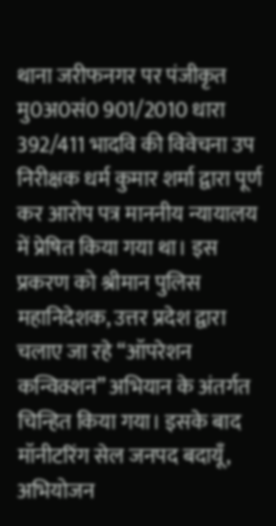थाना जरीफनगर पर पंजीकृत मु0अ0सं0 901/2010 धारा 392/411 भादवि की विवेचना उप निरीक्षक धर्म कुमार शर्मा द्वारा पूर्ण कर आरोप पत्र माननीय न्यायालय में प्रेषित किया गया था। इस प्रकरण को श्रीमान पुलिस महानिदेशक, उत्तर प्रदेश द्वारा चलाए जा रहे “ऑपरेशन कन्विक्शन” अभियान के अंतर्गत चिन्हित किया गया। इसके बाद मॉनीटरिंग सेल जनपद बदायूँ, अभियोजन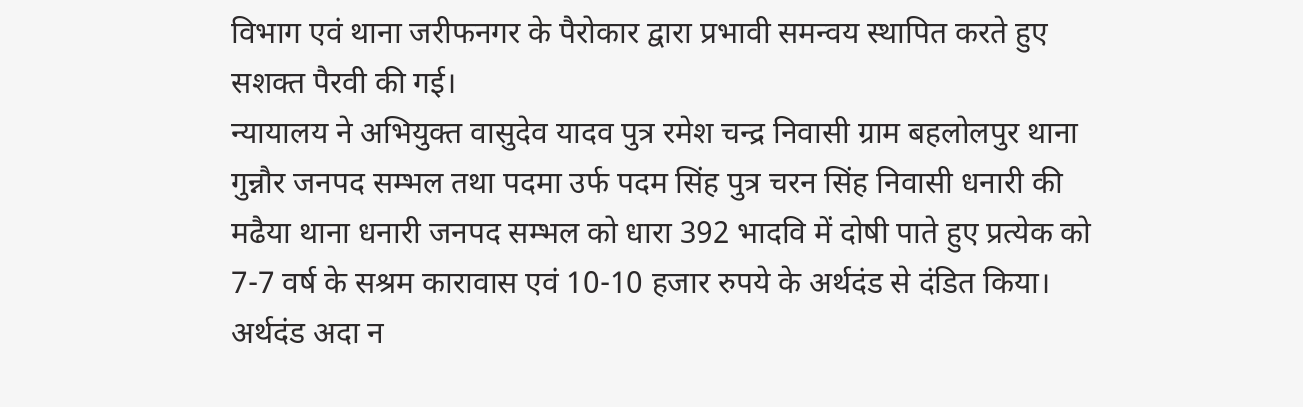विभाग एवं थाना जरीफनगर के पैरोकार द्वारा प्रभावी समन्वय स्थापित करते हुए सशक्त पैरवी की गई।
न्यायालय ने अभियुक्त वासुदेव यादव पुत्र रमेश चन्द्र निवासी ग्राम बहलोलपुर थाना गुन्नौर जनपद सम्भल तथा पदमा उर्फ पदम सिंह पुत्र चरन सिंह निवासी धनारी की मढैया थाना धनारी जनपद सम्भल को धारा 392 भादवि में दोषी पाते हुए प्रत्येक को 7-7 वर्ष के सश्रम कारावास एवं 10-10 हजार रुपये के अर्थदंड से दंडित किया। अर्थदंड अदा न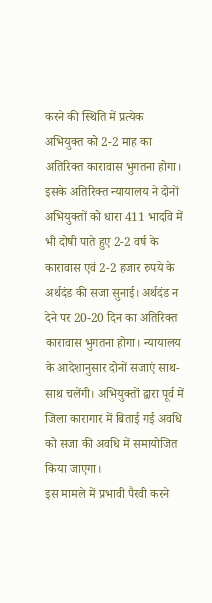करने की स्थिति में प्रत्येक अभियुक्त को 2-2 माह का अतिरिक्त कारावास भुगतना होगा।
इसके अतिरिक्त न्यायालय ने दोनों अभियुक्तों को धारा 411 भादवि में भी दोषी पाते हुए 2-2 वर्ष के कारावास एवं 2-2 हजार रुपये के अर्थदंड की सजा सुनाई। अर्थदंड न देने पर 20-20 दिन का अतिरिक्त कारावास भुगतना होगा। न्यायालय के आदेशानुसार दोनों सजाएं साथ-साथ चलेंगी। अभियुक्तों द्वारा पूर्व में जिला कारागार में बिताई गई अवधि को सजा की अवधि में समायोजित किया जाएगा।
इस मामले में प्रभावी पैरवी करने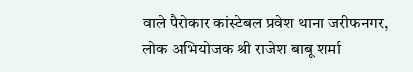वाले पैरोकार कांस्टेबल प्रवेश थाना जरीफनगर, लोक अभियोजक श्री राजेश बाबू शर्मा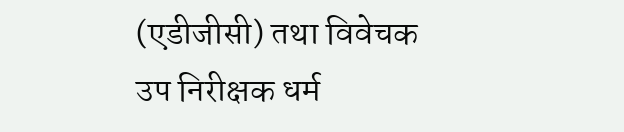(एडीजीसी) तथा विवेचक उप निरीक्षक धर्म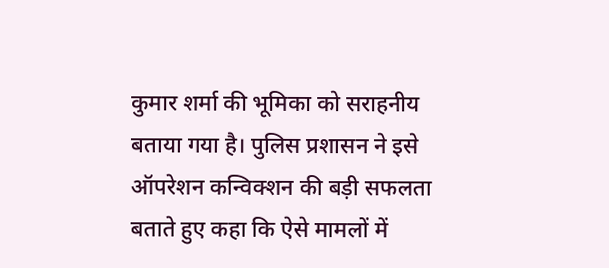कुमार शर्मा की भूमिका को सराहनीय बताया गया है। पुलिस प्रशासन ने इसे ऑपरेशन कन्विक्शन की बड़ी सफलता बताते हुए कहा कि ऐसे मामलों में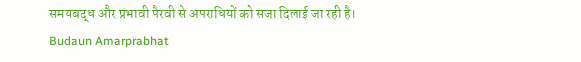समयबद्ध और प्रभावी पैरवी से अपराधियों को सजा दिलाई जा रही है।
Budaun Amarprabhat